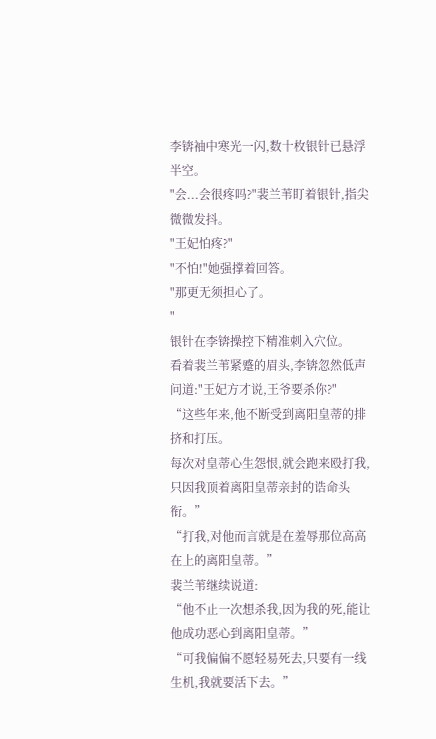李锛袖中寒光一闪,数十枚银针已悬浮半空。
"会...会很疼吗?"裴兰苇盯着银针,指尖微微发抖。
"王妃怕疼?"
"不怕!"她强撑着回答。
"那更无须担心了。
"
银针在李锛操控下精准刺入穴位。
看着裴兰苇紧蹙的眉头,李锛忽然低声问道:"王妃方才说,王爷要杀你?"
“这些年来,他不断受到离阳皇蒂的排挤和打压。
每次对皇蒂心生怨恨,就会跑来殴打我,只因我顶着离阳皇蒂亲封的诰命头衔。”
“打我,对他而言就是在羞辱那位高高在上的离阳皇蒂。”
裴兰苇继续说道:
“他不止一次想杀我,因为我的死,能让他成功恶心到离阳皇蒂。”
“可我偏偏不愿轻易死去,只要有一线生机,我就要活下去。”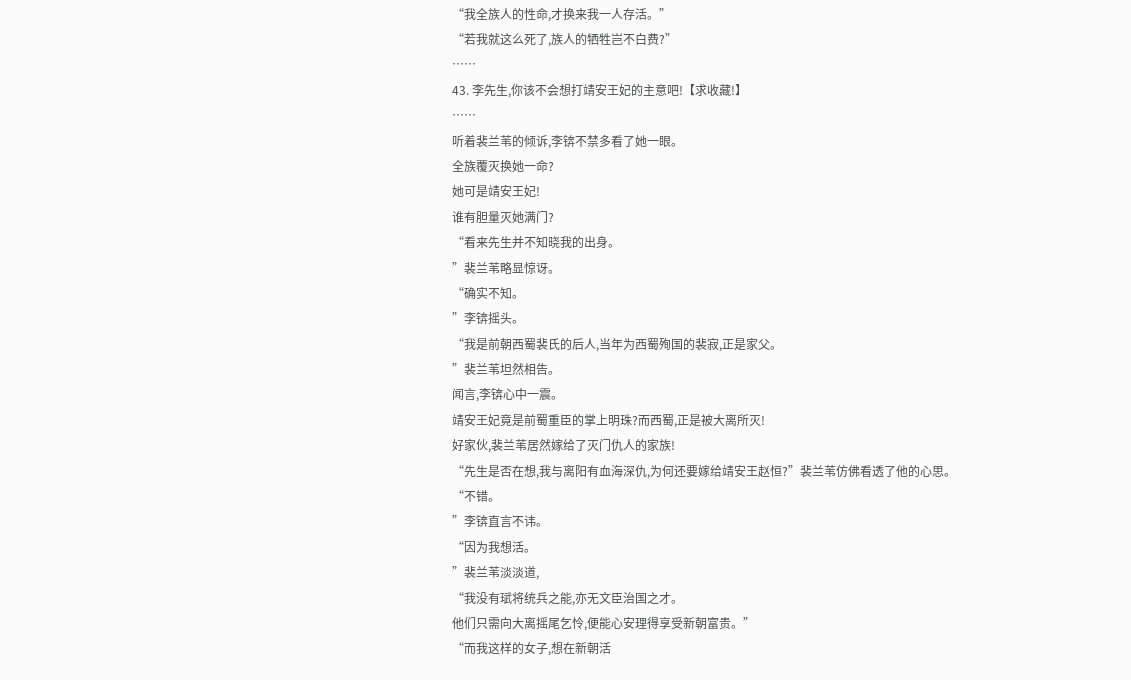“我全族人的性命,才换来我一人存活。”
“若我就这么死了,族人的牺牲岂不白费?”
……
43. 李先生,你该不会想打靖安王妃的主意吧!【求收藏!】
……
听着裴兰苇的倾诉,李锛不禁多看了她一眼。
全族覆灭换她一命?
她可是靖安王妃!
谁有胆量灭她满门?
“看来先生并不知晓我的出身。
”裴兰苇略显惊讶。
“确实不知。
”李锛摇头。
“我是前朝西蜀裴氏的后人,当年为西蜀殉国的裴寂,正是家父。
”裴兰苇坦然相告。
闻言,李锛心中一震。
靖安王妃竟是前蜀重臣的掌上明珠?而西蜀,正是被大离所灭!
好家伙,裴兰苇居然嫁给了灭门仇人的家族!
“先生是否在想,我与离阳有血海深仇,为何还要嫁给靖安王赵恒?”裴兰苇仿佛看透了他的心思。
“不错。
”李锛直言不讳。
“因为我想活。
”裴兰苇淡淡道,
“我没有珷将统兵之能,亦无文臣治国之才。
他们只需向大离摇尾乞怜,便能心安理得享受新朝富贵。”
“而我这样的女子,想在新朝活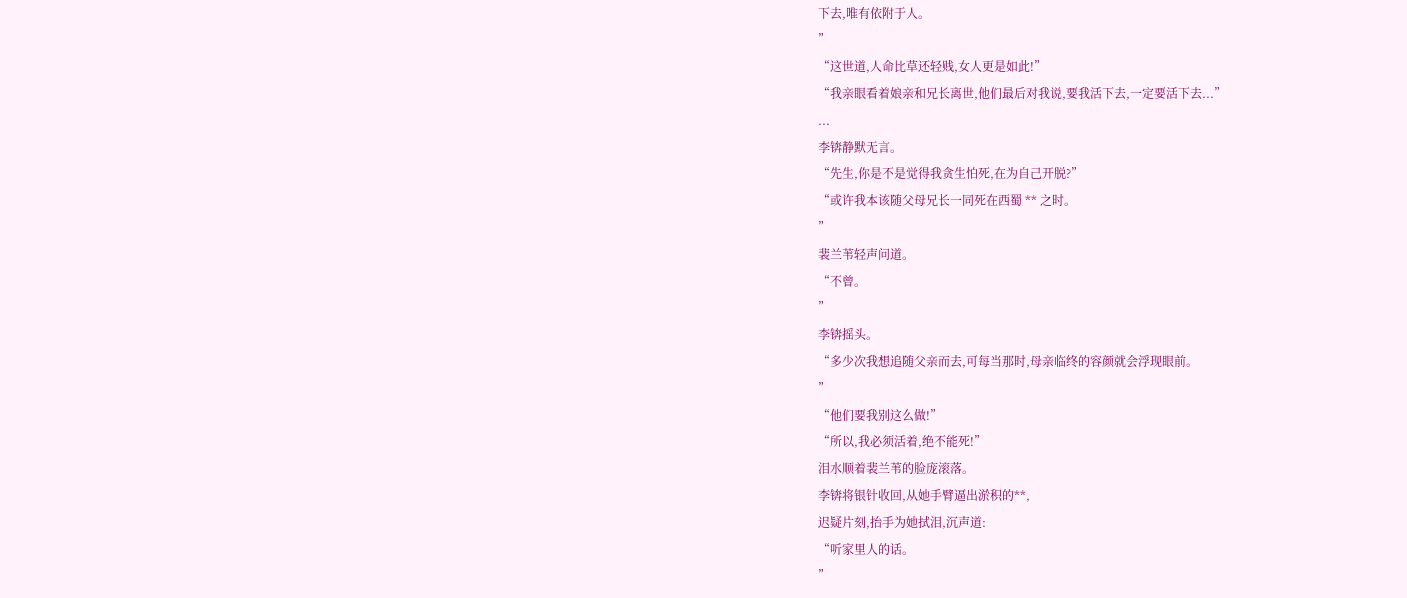下去,唯有依附于人。
”
“这世道,人命比草还轻贱,女人更是如此!”
“我亲眼看着娘亲和兄长离世,他们最后对我说,要我活下去,一定要活下去...”
...
李锛静默无言。
“先生,你是不是觉得我贪生怕死,在为自己开脱?”
“或许我本该随父母兄长一同死在西蜀 ** 之时。
”
裴兰苇轻声问道。
“不曾。
”
李锛摇头。
“多少次我想追随父亲而去,可每当那时,母亲临终的容颜就会浮现眼前。
”
“他们要我别这么做!”
“所以,我必须活着,绝不能死!”
泪水顺着裴兰苇的脸庞滚落。
李锛将银针收回,从她手臂逼出淤积的**,
迟疑片刻,抬手为她拭泪,沉声道:
“听家里人的话。
”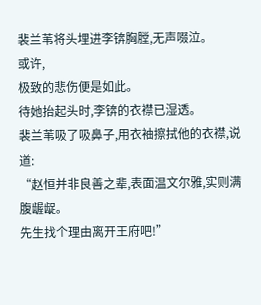裴兰苇将头埋进李锛胸膛,无声啜泣。
或许,
极致的悲伤便是如此。
待她抬起头时,李锛的衣襟已湿透。
裴兰苇吸了吸鼻子,用衣袖擦拭他的衣襟,说道:
“赵恒并非良善之辈,表面温文尔雅,实则满腹龌龊。
先生找个理由离开王府吧!”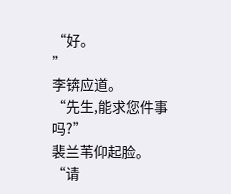“好。
”
李锛应道。
“先生,能求您件事吗?”
裴兰苇仰起脸。
“请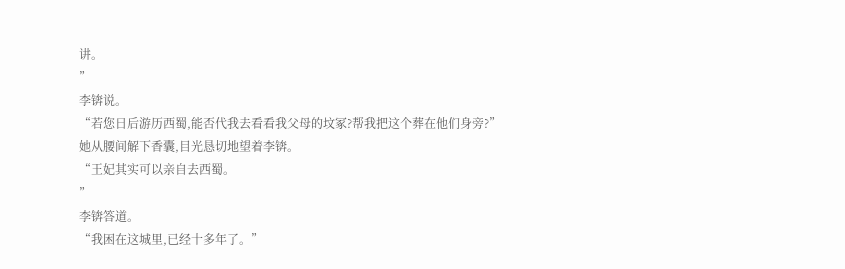讲。
”
李锛说。
“若您日后游历西蜀,能否代我去看看我父母的坟冢?帮我把这个葬在他们身旁?”
她从腰间解下香囊,目光恳切地望着李锛。
“王妃其实可以亲自去西蜀。
”
李锛答道。
“我困在这城里,已经十多年了。”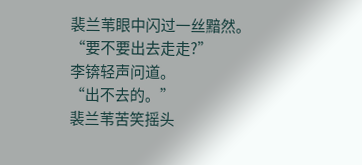裴兰苇眼中闪过一丝黯然。
“要不要出去走走?”
李锛轻声问道。
“出不去的。”
裴兰苇苦笑摇头